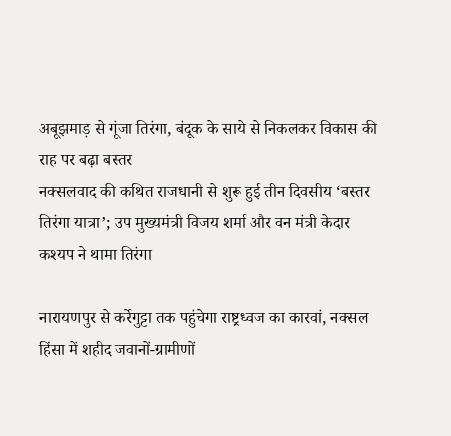अबूझमाड़ से गूंजा तिरंगा, बंदूक के साये से निकलकर विकास की राह पर बढ़ा बस्तर
नक्सलवाद की कथित राजधानी से शुरू हुई तीन दिवसीय ‘बस्तर तिरंगा यात्रा’; उप मुख्यमंत्री विजय शर्मा और वन मंत्री केदार कश्यप ने थामा तिरंगा

नारायणपुर से कर्रेगुट्टा तक पहुंचेगा राष्ट्रध्वज का कारवां, नक्सल हिंसा में शहीद जवानों-ग्रामीणों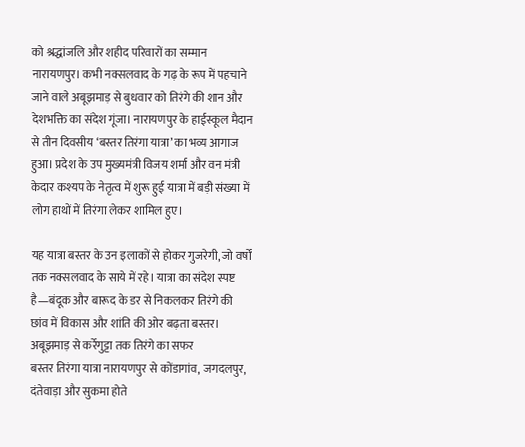को श्रद्धांजलि और शहीद परिवारों का सम्मान
नारायणपुर। कभी नक्सलवाद के गढ़ के रूप में पहचाने जाने वाले अबूझमाड़ से बुधवार को तिरंगे की शान और देशभक्ति का संदेश गूंजा। नारायणपुर के हाईस्कूल मैदान से तीन दिवसीय ‘बस्तर तिरंगा यात्रा’ का भव्य आगाज हुआ। प्रदेश के उप मुख्यमंत्री विजय शर्मा और वन मंत्री केदार कश्यप के नेतृत्व में शुरू हुई यात्रा में बड़ी संख्या में लोग हाथों में तिरंगा लेकर शामिल हुए।

यह यात्रा बस्तर के उन इलाकों से होकर गुजरेगी, जो वर्षों तक नक्सलवाद के साये में रहे। यात्रा का संदेश स्पष्ट है—बंदूक और बारूद के डर से निकलकर तिरंगे की छांव में विकास और शांति की ओर बढ़ता बस्तर।
अबूझमाड़ से कर्रेगुट्टा तक तिरंगे का सफर
बस्तर तिरंगा यात्रा नारायणपुर से कोंडागांव, जगदलपुर, दंतेवाड़ा और सुकमा होते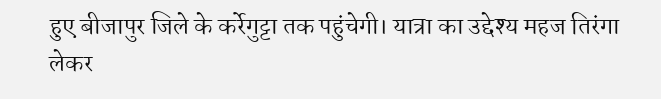हुए बीजापुर जिले के कर्रेगुट्टा तक पहुंचेगी। यात्रा का उद्देश्य महज तिरंगा लेकर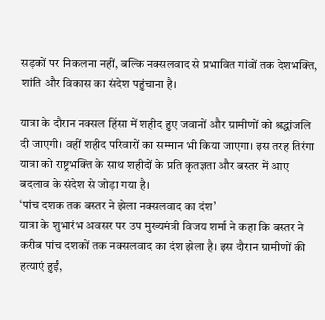सड़कों पर निकलना नहीं, बल्कि नक्सलवाद से प्रभावित गांवों तक देशभक्ति, शांति और विकास का संदेश पहुंचाना है।

यात्रा के दौरान नक्सल हिंसा में शहीद हुए जवानों और ग्रामीणों को श्रद्धांजलि दी जाएगी। वहीं शहीद परिवारों का सम्मान भी किया जाएगा। इस तरह तिरंगा यात्रा को राष्ट्रभक्ति के साथ शहीदों के प्रति कृतज्ञता और बस्तर में आए बदलाव के संदेश से जोड़ा गया है।
‘पांच दशक तक बस्तर ने झेला नक्सलवाद का दंश’
यात्रा के शुभारंभ अवसर पर उप मुख्यमंत्री विजय शर्मा ने कहा कि बस्तर ने करीब पांच दशकों तक नक्सलवाद का दंश झेला है। इस दौरान ग्रामीणों की हत्याएं हुईं,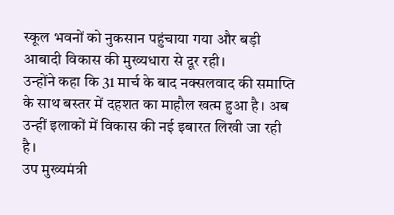स्कूल भवनों को नुकसान पहुंचाया गया और बड़ी आबादी विकास की मुख्यधारा से दूर रही।
उन्होंने कहा कि 31 मार्च के बाद नक्सलवाद की समाप्ति के साथ बस्तर में दहशत का माहौल खत्म हुआ है। अब उन्हीं इलाकों में विकास की नई इबारत लिखी जा रही है।
उप मुख्यमंत्री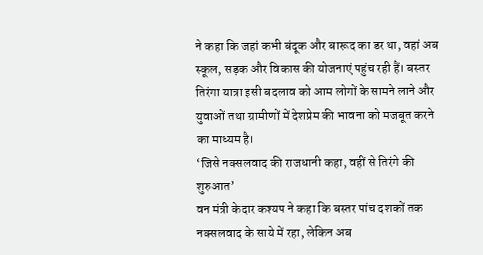ने कहा कि जहां कभी बंदूक और बारूद का डर था, वहां अब स्कूल, सड़क और विकास की योजनाएं पहुंच रही हैं। बस्तर तिरंगा यात्रा इसी बदलाव को आम लोगों के सामने लाने और युवाओं तथा ग्रामीणों में देशप्रेम की भावना को मजबूत करने का माध्यम है।
‘जिसे नक्सलवाद की राजधानी कहा, वहीं से तिरंगे की शुरुआत’
वन मंत्री केदार कश्यप ने कहा कि बस्तर पांच दशकों तक नक्सलवाद के साये में रहा, लेकिन अब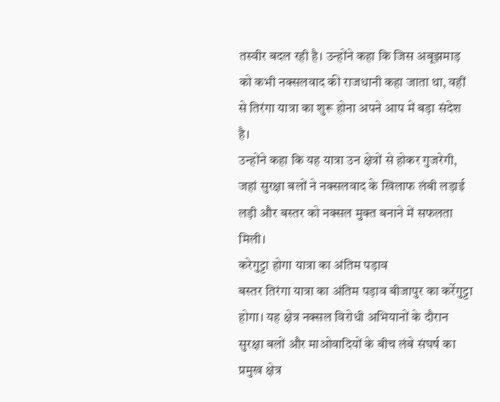तस्वीर बदल रही है। उन्होंने कहा कि जिस अबूझमाड़ को कभी नक्सलवाद की राजधानी कहा जाता था, वहीं से तिरंगा यात्रा का शुरू होना अपने आप में बड़ा संदेश है।
उन्होंने कहा कि यह यात्रा उन क्षेत्रों से होकर गुजरेगी, जहां सुरक्षा बलों ने नक्सलवाद के खिलाफ लंबी लड़ाई लड़ी और बस्तर को नक्सल मुक्त बनाने में सफलता मिली।
करेगुट्टा होगा यात्रा का अंतिम पड़ाव
बस्तर तिरंगा यात्रा का अंतिम पड़ाव बीजापुर का कर्रेगुट्टा होगा। यह क्षेत्र नक्सल विरोधी अभियानों के दौरान सुरक्षा बलों और माओवादियों के बीच लंबे संघर्ष का प्रमुख क्षेत्र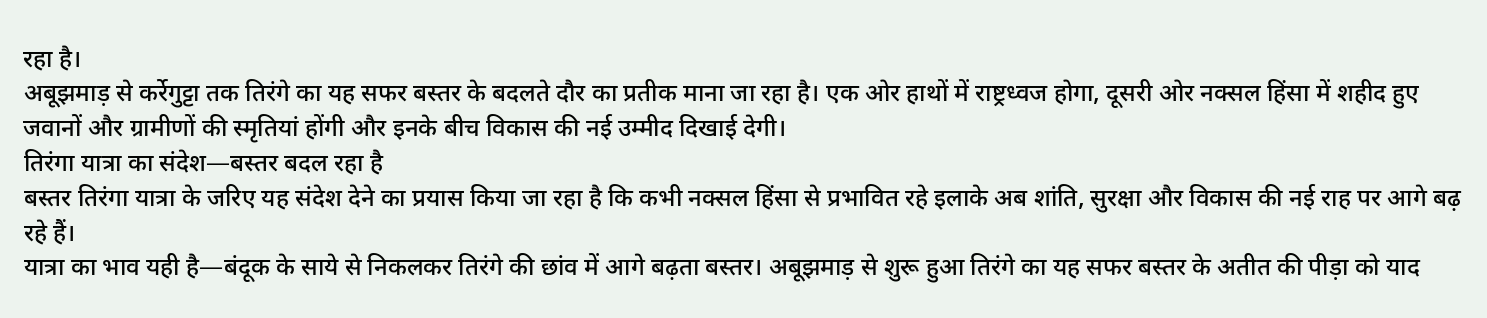रहा है।
अबूझमाड़ से कर्रेगुट्टा तक तिरंगे का यह सफर बस्तर के बदलते दौर का प्रतीक माना जा रहा है। एक ओर हाथों में राष्ट्रध्वज होगा, दूसरी ओर नक्सल हिंसा में शहीद हुए जवानों और ग्रामीणों की स्मृतियां होंगी और इनके बीच विकास की नई उम्मीद दिखाई देगी।
तिरंगा यात्रा का संदेश—बस्तर बदल रहा है
बस्तर तिरंगा यात्रा के जरिए यह संदेश देने का प्रयास किया जा रहा है कि कभी नक्सल हिंसा से प्रभावित रहे इलाके अब शांति, सुरक्षा और विकास की नई राह पर आगे बढ़ रहे हैं।
यात्रा का भाव यही है—बंदूक के साये से निकलकर तिरंगे की छांव में आगे बढ़ता बस्तर। अबूझमाड़ से शुरू हुआ तिरंगे का यह सफर बस्तर के अतीत की पीड़ा को याद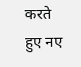करते हुए नए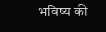भविष्य की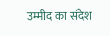उम्मीद का संदेश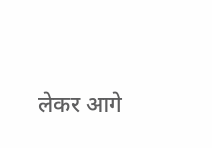लेकर आगे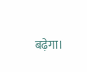बढ़ेगा।